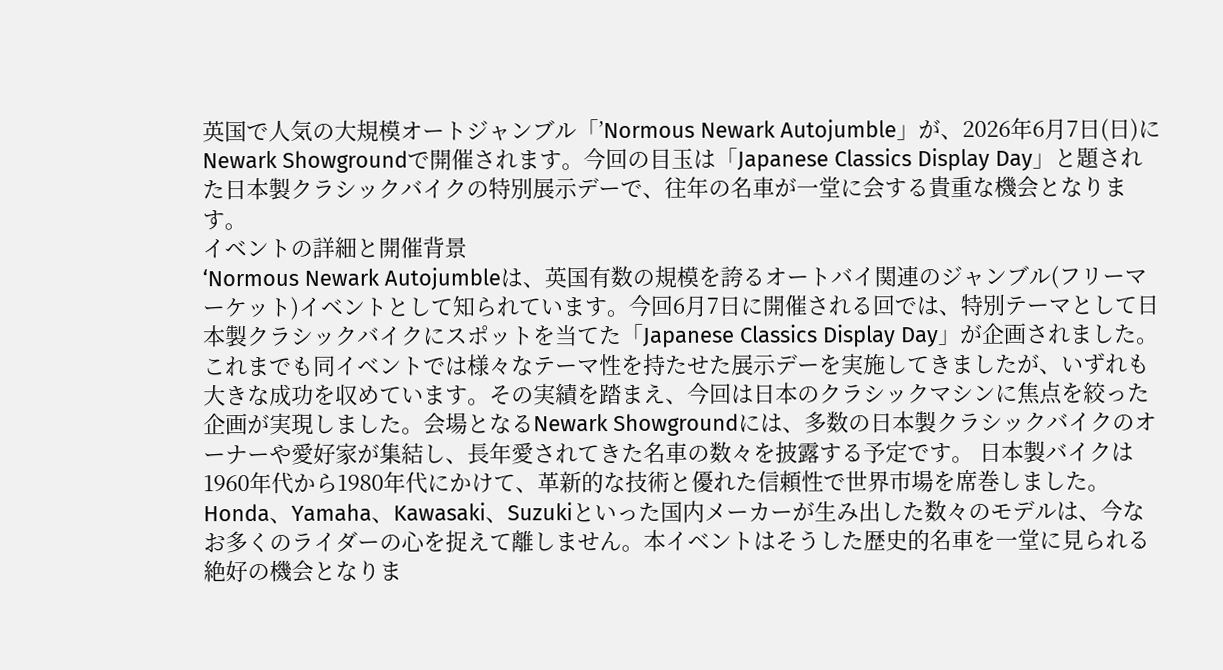英国で人気の大規模オートジャンブル「’Normous Newark Autojumble」が、2026年6月7日(日)にNewark Showgroundで開催されます。今回の目玉は「Japanese Classics Display Day」と題された日本製クラシックバイクの特別展示デーで、往年の名車が一堂に会する貴重な機会となります。
イベントの詳細と開催背景
‘Normous Newark Autojumbleは、英国有数の規模を誇るオートバイ関連のジャンブル(フリーマーケット)イベントとして知られています。今回6月7日に開催される回では、特別テーマとして日本製クラシックバイクにスポットを当てた「Japanese Classics Display Day」が企画されました。 これまでも同イベントでは様々なテーマ性を持たせた展示デーを実施してきましたが、いずれも大きな成功を収めています。その実績を踏まえ、今回は日本のクラシックマシンに焦点を絞った企画が実現しました。会場となるNewark Showgroundには、多数の日本製クラシックバイクのオーナーや愛好家が集結し、長年愛されてきた名車の数々を披露する予定です。 日本製バイクは1960年代から1980年代にかけて、革新的な技術と優れた信頼性で世界市場を席巻しました。Honda、Yamaha、Kawasaki、Suzukiといった国内メーカーが生み出した数々のモデルは、今なお多くのライダーの心を捉えて離しません。本イベントはそうした歴史的名車を一堂に見られる絶好の機会となりま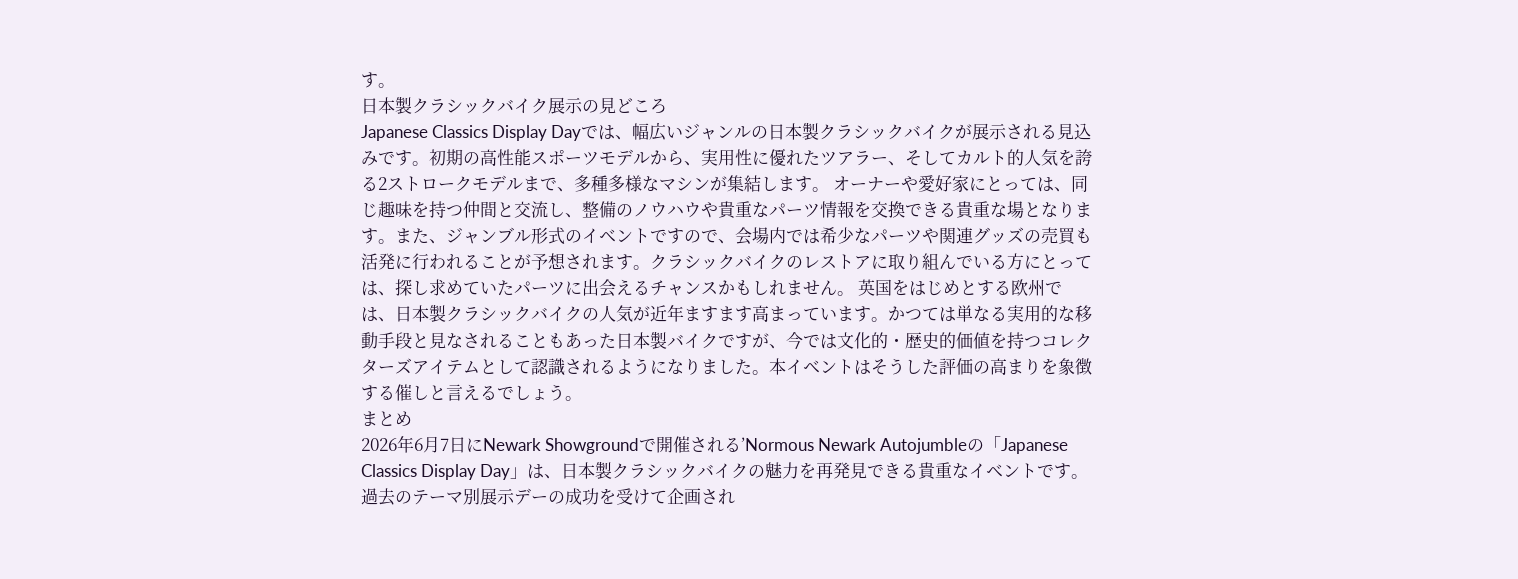す。
日本製クラシックバイク展示の見どころ
Japanese Classics Display Dayでは、幅広いジャンルの日本製クラシックバイクが展示される見込みです。初期の高性能スポーツモデルから、実用性に優れたツアラー、そしてカルト的人気を誇る2ストロークモデルまで、多種多様なマシンが集結します。 オーナーや愛好家にとっては、同じ趣味を持つ仲間と交流し、整備のノウハウや貴重なパーツ情報を交換できる貴重な場となります。また、ジャンブル形式のイベントですので、会場内では希少なパーツや関連グッズの売買も活発に行われることが予想されます。クラシックバイクのレストアに取り組んでいる方にとっては、探し求めていたパーツに出会えるチャンスかもしれません。 英国をはじめとする欧州では、日本製クラシックバイクの人気が近年ますます高まっています。かつては単なる実用的な移動手段と見なされることもあった日本製バイクですが、今では文化的・歴史的価値を持つコレクターズアイテムとして認識されるようになりました。本イベントはそうした評価の高まりを象徴する催しと言えるでしょう。
まとめ
2026年6月7日にNewark Showgroundで開催される’Normous Newark Autojumbleの「Japanese Classics Display Day」は、日本製クラシックバイクの魅力を再発見できる貴重なイベントです。過去のテーマ別展示デーの成功を受けて企画され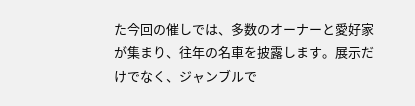た今回の催しでは、多数のオーナーと愛好家が集まり、往年の名車を披露します。展示だけでなく、ジャンブルで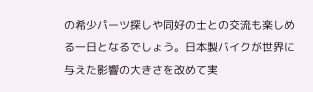の希少パーツ探しや同好の士との交流も楽しめる一日となるでしょう。日本製バイクが世界に与えた影響の大きさを改めて実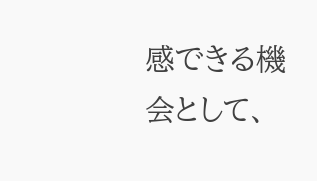感できる機会として、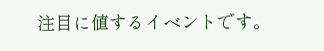注目に値するイベントです。